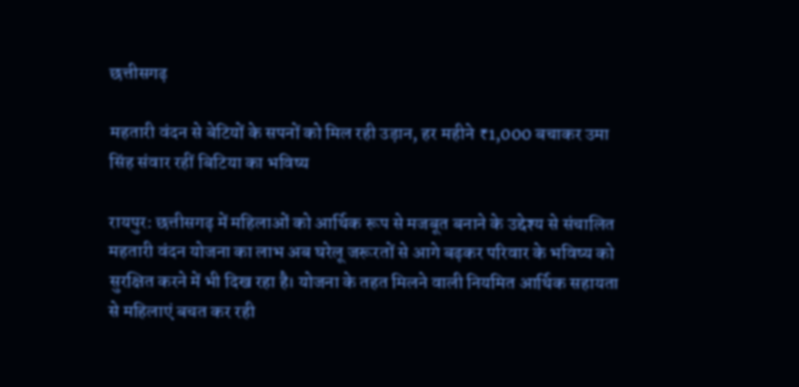छत्तीसगढ़

महतारी वंदन से बेटियों के सपनों को मिल रही उड़ान, हर महीने ₹1,000 बचाकर उमा सिंह संवार रहीं बिटिया का भविष्य

रायपुर: छत्तीसगढ़ में महिलाओं को आर्थिक रूप से मजबूत बनाने के उद्देश्य से संचालित महतारी वंदन योजना का लाभ अब घरेलू जरूरतों से आगे बढ़कर परिवार के भविष्य को सुरक्षित करने में भी दिख रहा है। योजना के तहत मिलने वाली नियमित आर्थिक सहायता से महिलाएं बचत कर रही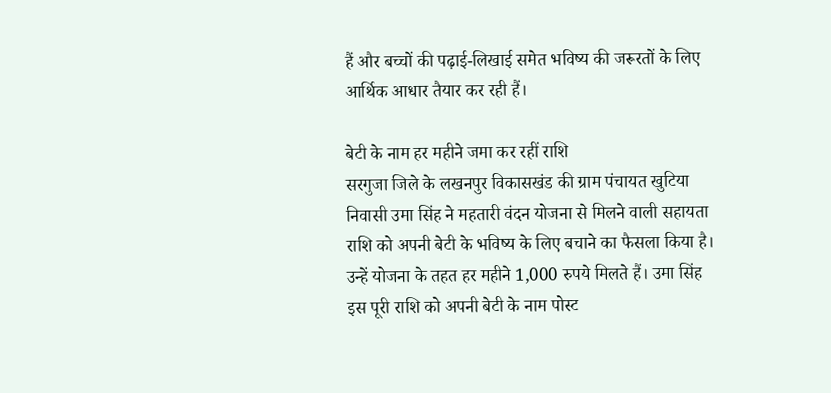हैं और बच्चों की पढ़ाई-लिखाई समेत भविष्य की जरूरतों के लिए आर्थिक आधार तैयार कर रही हैं।

बेटी के नाम हर महीने जमा कर रहीं राशि
सरगुजा जिले के लखनपुर विकासखंड की ग्राम पंचायत खुटिया निवासी उमा सिंह ने महतारी वंदन योजना से मिलने वाली सहायता राशि को अपनी बेटी के भविष्य के लिए बचाने का फैसला किया है। उन्हें योजना के तहत हर महीने 1,000 रुपये मिलते हैं। उमा सिंह इस पूरी राशि को अपनी बेटी के नाम पोस्ट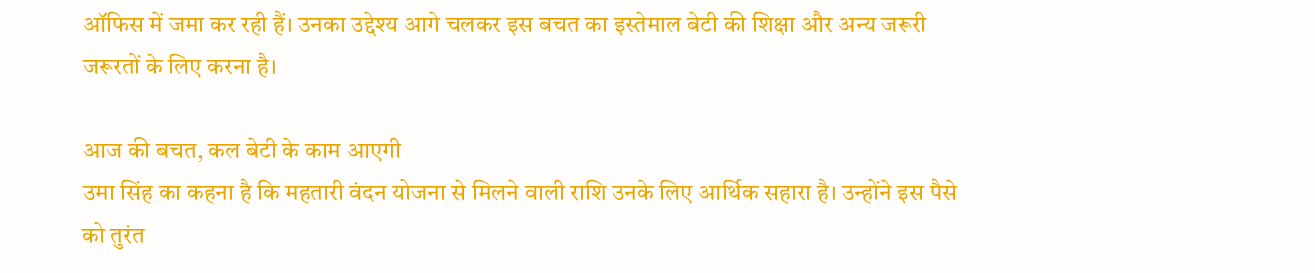ऑफिस में जमा कर रही हैं। उनका उद्देश्य आगे चलकर इस बचत का इस्तेमाल बेटी की शिक्षा और अन्य जरूरी जरूरतों के लिए करना है।

आज की बचत, कल बेटी के काम आएगी
उमा सिंह का कहना है कि महतारी वंदन योजना से मिलने वाली राशि उनके लिए आर्थिक सहारा है। उन्होंने इस पैसे को तुरंत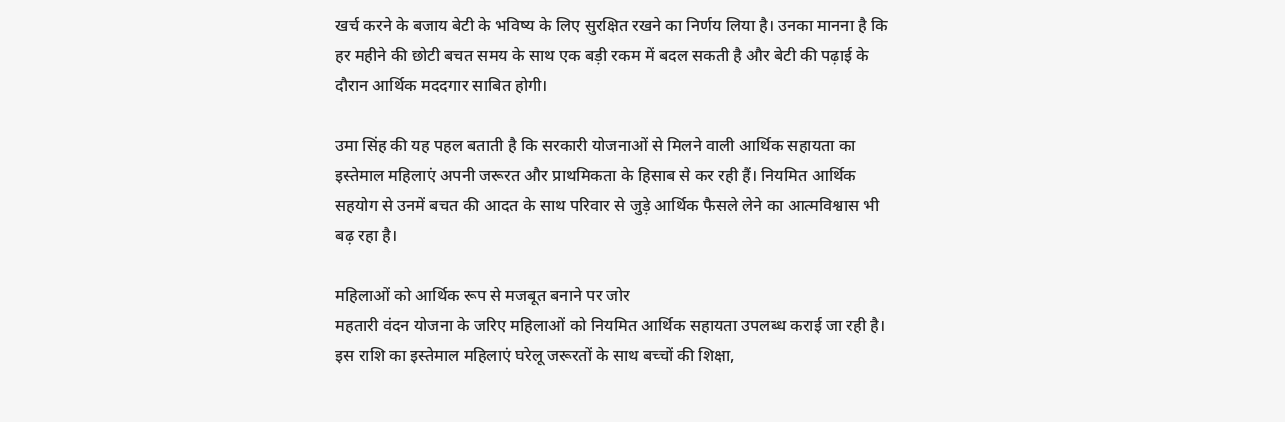खर्च करने के बजाय बेटी के भविष्य के लिए सुरक्षित रखने का निर्णय लिया है। उनका मानना है कि हर महीने की छोटी बचत समय के साथ एक बड़ी रकम में बदल सकती है और बेटी की पढ़ाई के दौरान आर्थिक मददगार साबित होगी।

उमा सिंह की यह पहल बताती है कि सरकारी योजनाओं से मिलने वाली आर्थिक सहायता का इस्तेमाल महिलाएं अपनी जरूरत और प्राथमिकता के हिसाब से कर रही हैं। नियमित आर्थिक सहयोग से उनमें बचत की आदत के साथ परिवार से जुड़े आर्थिक फैसले लेने का आत्मविश्वास भी बढ़ रहा है।

महिलाओं को आर्थिक रूप से मजबूत बनाने पर जोर
महतारी वंदन योजना के जरिए महिलाओं को नियमित आर्थिक सहायता उपलब्ध कराई जा रही है। इस राशि का इस्तेमाल महिलाएं घरेलू जरूरतों के साथ बच्चों की शिक्षा,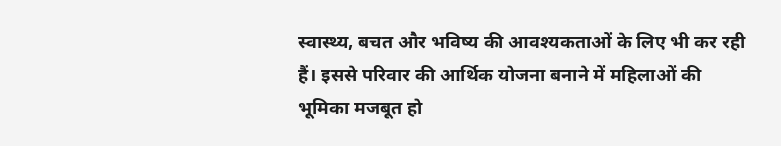स्वास्थ्य, बचत और भविष्य की आवश्यकताओं के लिए भी कर रही हैं। इससे परिवार की आर्थिक योजना बनाने में महिलाओं की भूमिका मजबूत हो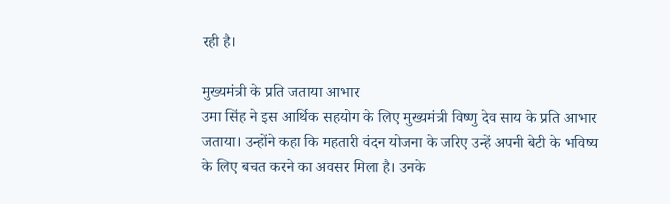रही है।

मुख्यमंत्री के प्रति जताया आभार
उमा सिंह ने इस आर्थिक सहयोग के लिए मुख्यमंत्री विष्णु देव साय के प्रति आभार जताया। उन्होंने कहा कि महतारी वंदन योजना के जरिए उन्हें अपनी बेटी के भविष्य के लिए बचत करने का अवसर मिला है। उनके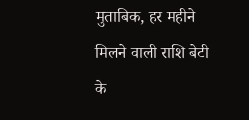मुताबिक, हर महीने मिलने वाली राशि बेटी के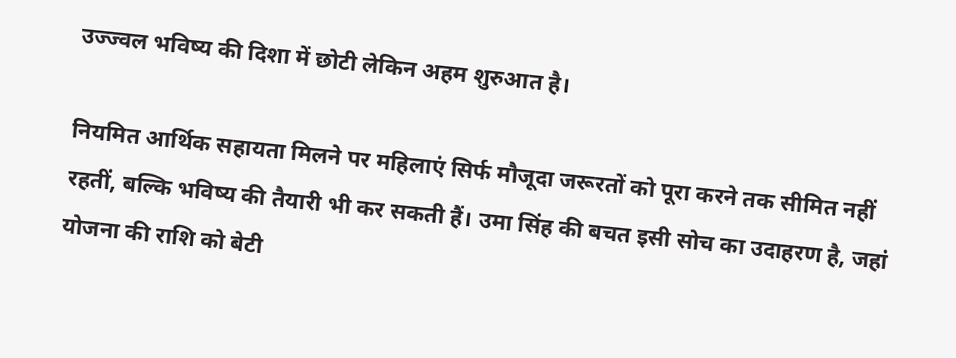उज्ज्वल भविष्य की दिशा में छोटी लेकिन अहम शुरुआत है।

नियमित आर्थिक सहायता मिलने पर महिलाएं सिर्फ मौजूदा जरूरतों को पूरा करने तक सीमित नहीं रहतीं, बल्कि भविष्य की तैयारी भी कर सकती हैं। उमा सिंह की बचत इसी सोच का उदाहरण है, जहां योजना की राशि को बेटी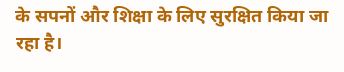के सपनों और शिक्षा के लिए सुरक्षित किया जा रहा है।